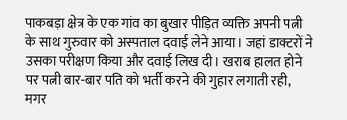पाकबड़ा क्षेत्र के एक गांव का बुखार पीड़ित व्यक्ति अपनी पत्नी के साथ गुरुवार को अस्पताल दवाई लेने आया। जहां डाक्टरों ने उसका परीक्षण किया और दवाई लिख दी। खराब हालत होने पर पत्नी बार-बार पति को भर्ती करने की गुहार लगाती रही, मगर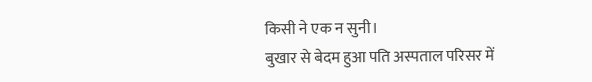किसी ने एक न सुनी।
बुखार से बेदम हुआ पति अस्पताल परिसर में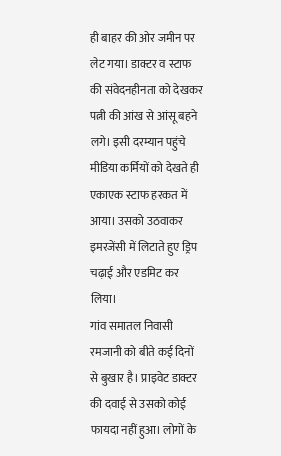ही बाहर की ओर जमीन पर लेट गया। डाक्टर व स्टाफ की संवेदनहीनता को देखकर पत्नी की आंख से आंसू बहने लगे। इसी दरम्यान पहुंचे मीडिया कर्मियों को देखते ही एकाएक स्टाफ हरकत में आया। उसको उठवाकर इमरजेंसी में लिटाते हुए ड्रिप चढ़ाई और एडमिट कर लिया।
गांव समातल निवासी रमजानी को बीते कई दिनों से बुखार है। प्राइवेट डाक्टर की दवाई से उसको कोई फायदा नहीं हुआ। लोगों के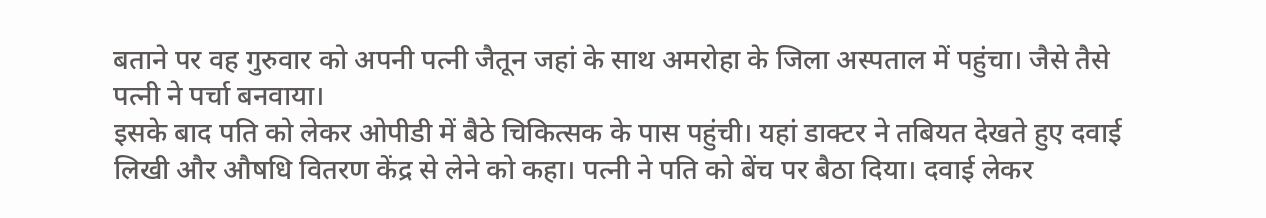बताने पर वह गुरुवार को अपनी पत्नी जैतून जहां के साथ अमरोहा के जिला अस्पताल में पहुंचा। जैसे तैसे पत्नी ने पर्चा बनवाया।
इसके बाद पति को लेकर ओपीडी में बैठे चिकित्सक के पास पहुंची। यहां डाक्टर ने तबियत देखते हुए दवाई लिखी और औषधि वितरण केंद्र से लेने को कहा। पत्नी ने पति को बेंच पर बैठा दिया। दवाई लेकर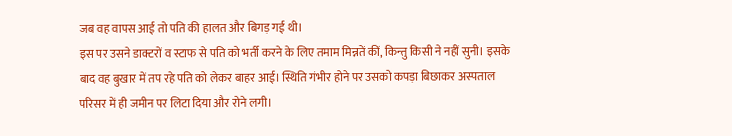जब वह वापस आई तो पति की हालत और बिगड़ गई थी।
इस पर उसने डाक्टरों व स्टाफ से पति को भर्ती करने के लिए तमाम मिन्नतें कीं, किन्तु किसी ने नहीं सुनी। इसके बाद वह बुखार में तप रहे पति को लेकर बाहर आई। स्थिति गंभीर होने पर उसको कपड़ा बिछाकर अस्पताल परिसर में ही जमीन पर लिटा दिया और रोने लगी।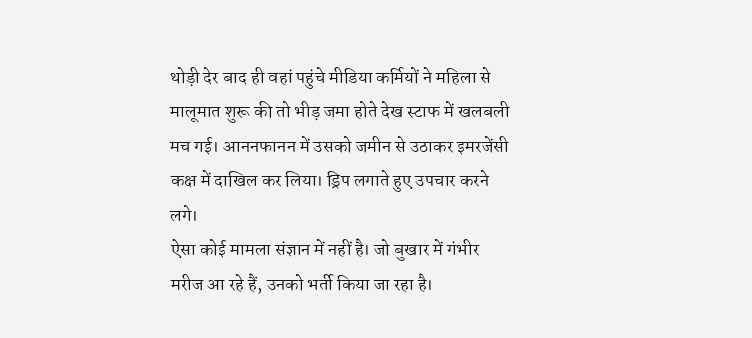थोड़ी देर बाद ही वहां पहुंचे मीडिया कर्मियों ने महिला से मालूमात शुरू की तो भीड़ जमा होते देख स्टाफ में खलबली मच गई। आननफानन में उसको जमीन से उठाकर इमरजेंसी कक्ष में दाखिल कर लिया। ड्रिप लगाते हुए उपचार करने लगे।
ऐसा कोई मामला संज्ञान में नहीं है। जो बुखार में गंभीर मरीज आ रहे हैं, उनको भर्ती किया जा रहा है।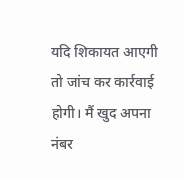यदि शिकायत आएगी तो जांच कर कार्रवाई होगी। मैं खुद अपना नंबर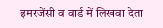इमरजेंसी व वार्ड में लिखवा देता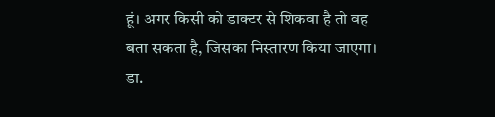हूं। अगर किसी को डाक्टर से शिकवा है तो वह बता सकता है, जिसका निस्तारण किया जाएगा।
डा.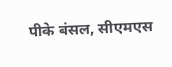पीके बंसल, सीएमएस